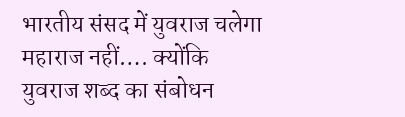भारतीय संसद में युवराज चलेगा महाराज नहीं…. क्योंकि युवराज शब्द का संबोधन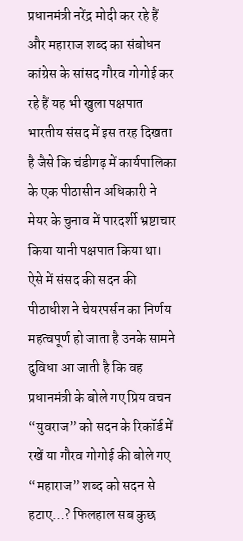प्रधानमंत्री नरेंद्र मोदी कर रहे हैं और महाराज शब्द का संबोधन कांग्रेस के सांसद गौरव गोगोई कर रहे हैं यह भी खुला पक्षपात भारतीय संसद में इस तरह दिखता है जैसे कि चंडीगढ़ में कार्यपालिका के एक पीठासीन अधिकारी ने मेयर के चुनाव में पारदर्शी भ्रष्टाचार किया यानी पक्षपात किया था।
ऐसे में संसद की सदन की पीठाधीश ने चेयरपर्सन का निर्णय महत्वपूर्ण हो जाता है उनके सामने दुविधा आ जाती है कि वह प्रधानमंत्री के बोले गए प्रिय वचन “युवराज” को सदन के रिकॉर्ड में रखें या गौरव गोगोई की बोले गए “महाराज” शब्द को सदन से हटाए…? फिलहाल सब कुछ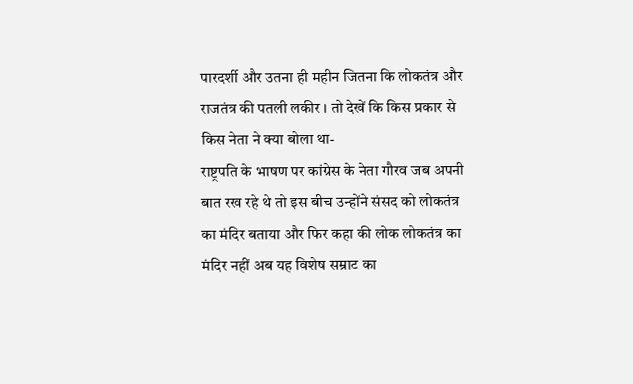पारदर्शी और उतना ही महीन जितना कि लोकतंत्र और राजतंत्र की पतली लकीर । तो देखें कि किस प्रकार से किस नेता ने क्या बोला था-
राष्ट्रपति के भाषण पर कांग्रेस के नेता गौरव जब अपनी बात रख रहे थे तो इस बीच उन्होंने संसद को लोकतंत्र का मंदिर बताया और फिर कहा की लोक लोकतंत्र का मंदिर नहीं अब यह विशेष सम्राट का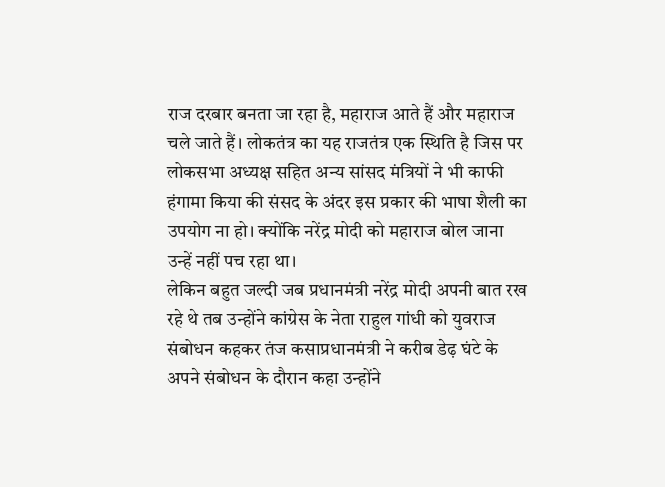राज दरबार बनता जा रहा है, महाराज आते हैं और महाराज चले जाते हैं। लोकतंत्र का यह राजतंत्र एक स्थिति है जिस पर लोकसभा अध्यक्ष सहित अन्य सांसद मंत्रियों ने भी काफी हंगामा किया की संसद के अंदर इस प्रकार की भाषा शैली का उपयोग ना हो। क्योंकि नरेंद्र मोदी को महाराज बोल जाना उन्हें नहीं पच रहा था।
लेकिन बहुत जल्दी जब प्रधानमंत्री नरेंद्र मोदी अपनी बात रख रहे थे तब उन्होंने कांग्रेस के नेता राहुल गांधी को युवराज संबोधन कहकर तंज कसाप्रधानमंत्री ने करीब डेढ़ घंटे के अपने संबोधन के दौरान कहा उन्होंने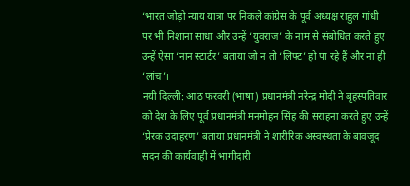‘भारत जोड़ो न्याय यात्रा पर निकले कांग्रेस के पूर्व अध्यक्ष राहुल गांधी पर भी निशाना साधा और उन्हें ‘युवराज’ के नाम से संबोधित करते हुए उन्हें ऐसा ‘नान स्टार्टर’ बताया जो न तो ‘लिफ्ट’ हो पा रहे हैं और ना ही ‘लांच’।
नयी दिल्ली: आठ फरवरी (भाषा) प्रधानमंत्री नरेन्द्र मोदी ने बृहस्पतिवार को देश के लिए पूर्व प्रधानमंत्री मनमोहन सिंह की सराहना करते हुए उन्हें ‘प्रेरक उदाहरण’ बताया प्रधानमंत्री ने शारीरिक अस्वस्थता के बावजूद सदन की कार्यवाही में भागीदारी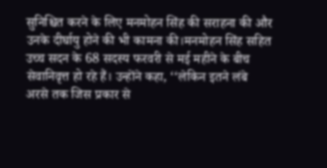सुनिश्चित करने के लिए मनमोहन सिंह की सराहना की और उनके दीर्घायु होने की भी कामना की।मनमोहन सिंह सहित उच्च सदन के 68 सदस्य फरवरी से मई महीने के बीच सेवानिवृत्त हो रहे हैं। उन्होंने कहा, ‘‘लेकिन इतने लंबे अरसे तक जिस प्रकार से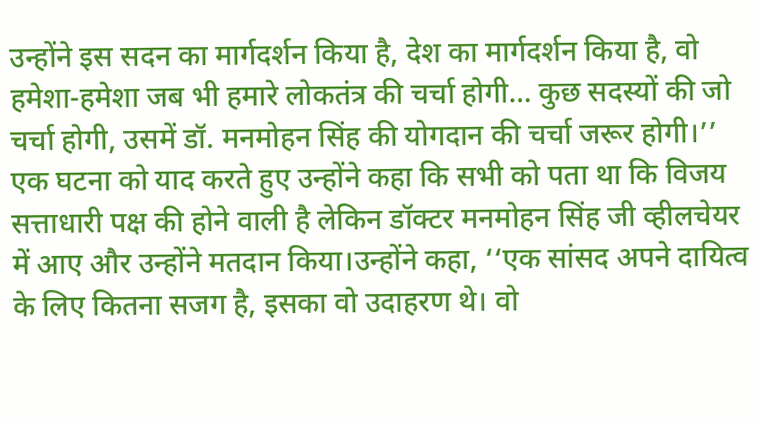उन्होंने इस सदन का मार्गदर्शन किया है, देश का मार्गदर्शन किया है, वो हमेशा-हमेशा जब भी हमारे लोकतंत्र की चर्चा होगी… कुछ सदस्यों की जो चर्चा होगी, उसमें डॉ. मनमोहन सिंह की योगदान की चर्चा जरूर होगी।’’
एक घटना को याद करते हुए उन्होंने कहा कि सभी को पता था कि विजय सत्ताधारी पक्ष की होने वाली है लेकिन डॉक्टर मनमोहन सिंह जी व्हीलचेयर में आए और उन्होंने मतदान किया।उन्होंने कहा, ‘‘एक सांसद अपने दायित्व के लिए कितना सजग है, इसका वो उदाहरण थे। वो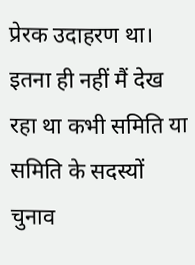प्रेरक उदाहरण था। इतना ही नहीं मैं देख रहा था कभी समिति या समिति के सदस्यों चुनाव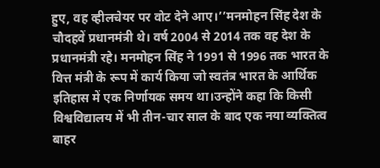हुए, वह व्हीलचेयर पर वोट देने आए।’’मनमोहन सिंह देश के चौदहवें प्रधानमंत्री थे। वर्ष 2004 से 2014 तक वह देश के प्रधानमंत्री रहे। मनमोहन सिंह ने 1991 से 1996 तक भारत के वित्त मंत्री के रूप में कार्य किया जो स्वतंत्र भारत के आर्थिक इतिहास में एक निर्णायक समय था।उन्होंने कहा कि किसी विश्वविद्यालय में भी तीन-चार साल के बाद एक नया व्यक्तित्व बाहर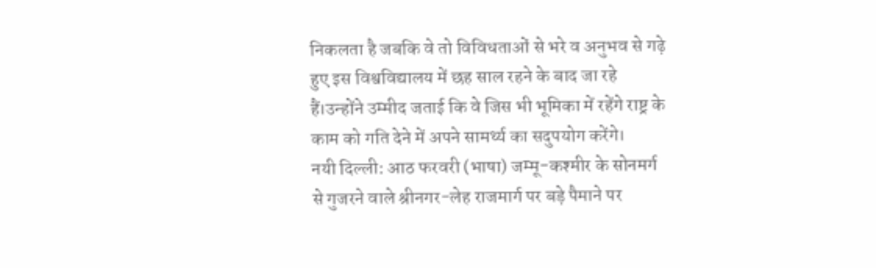निकलता है जबकि वे तो विविधताओं से भरे व अनुभव से गढ़े हुए इस विश्वविद्यालय में छह साल रहने के बाद जा रहे हैं।उन्होंने उम्मीद जताई कि वे जिस भी भूमिका में रहेंगे राष्ट्र के काम को गति देने में अपने सामर्थ्य का सदुपयोग करेंगे।
नयी दिल्ली: आठ फरवरी (भाषा) जम्मू-कश्मीर के सोनमर्ग से गुजरने वाले श्रीनगर-लेह राजमार्ग पर बड़े पैमाने पर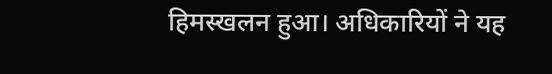हिमस्खलन हुआ। अधिकारियों ने यह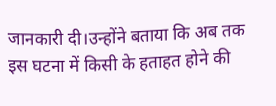जानकारी दी।उन्होंने बताया कि अब तक इस घटना में किसी के हताहत होने की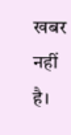खबर नहीं है।